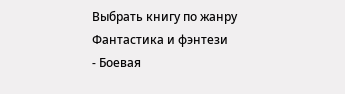Выбрать книгу по жанру
Фантастика и фэнтези
- Боевая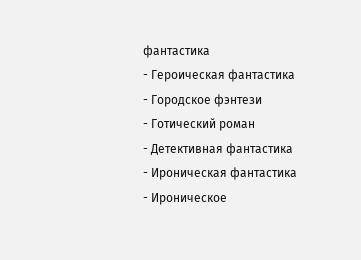фантастика
- Героическая фантастика
- Городское фэнтези
- Готический роман
- Детективная фантастика
- Ироническая фантастика
- Ироническое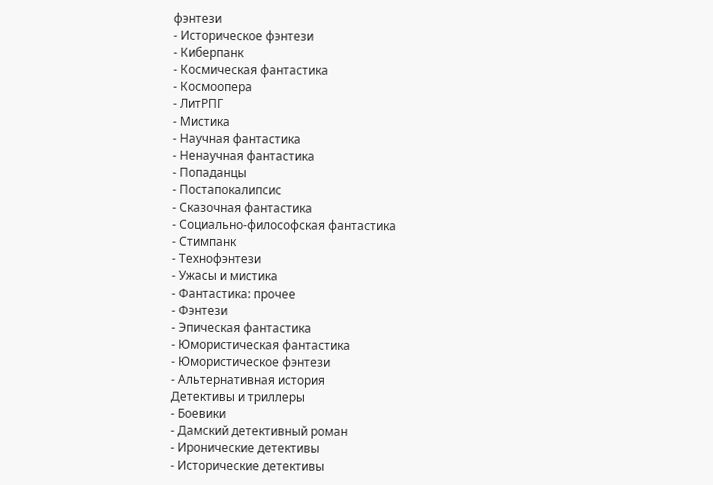фэнтези
- Историческое фэнтези
- Киберпанк
- Космическая фантастика
- Космоопера
- ЛитРПГ
- Мистика
- Научная фантастика
- Ненаучная фантастика
- Попаданцы
- Постапокалипсис
- Сказочная фантастика
- Социально-философская фантастика
- Стимпанк
- Технофэнтези
- Ужасы и мистика
- Фантастика: прочее
- Фэнтези
- Эпическая фантастика
- Юмористическая фантастика
- Юмористическое фэнтези
- Альтернативная история
Детективы и триллеры
- Боевики
- Дамский детективный роман
- Иронические детективы
- Исторические детективы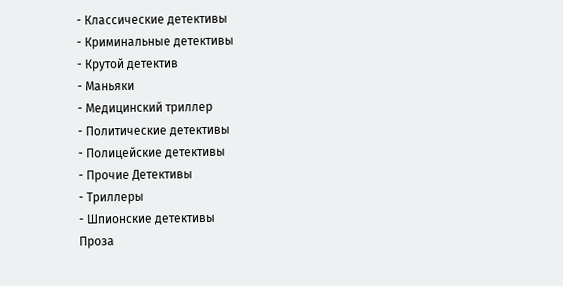- Классические детективы
- Криминальные детективы
- Крутой детектив
- Маньяки
- Медицинский триллер
- Политические детективы
- Полицейские детективы
- Прочие Детективы
- Триллеры
- Шпионские детективы
Проза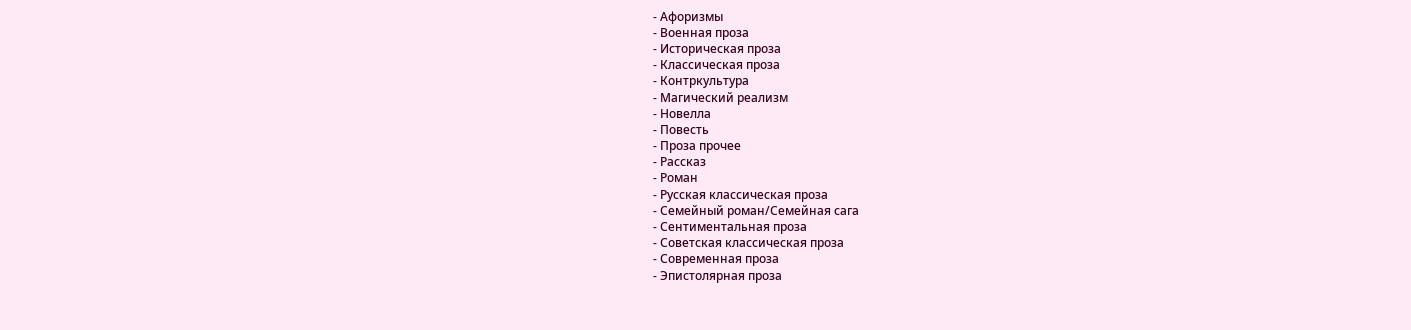- Афоризмы
- Военная проза
- Историческая проза
- Классическая проза
- Контркультура
- Магический реализм
- Новелла
- Повесть
- Проза прочее
- Рассказ
- Роман
- Русская классическая проза
- Семейный роман/Семейная сага
- Сентиментальная проза
- Советская классическая проза
- Современная проза
- Эпистолярная проза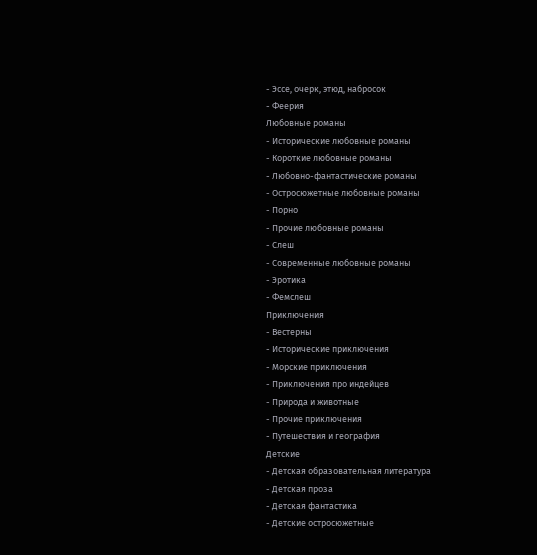- Эссе, очерк, этюд, набросок
- Феерия
Любовные романы
- Исторические любовные романы
- Короткие любовные романы
- Любовно-фантастические романы
- Остросюжетные любовные романы
- Порно
- Прочие любовные романы
- Слеш
- Современные любовные романы
- Эротика
- Фемслеш
Приключения
- Вестерны
- Исторические приключения
- Морские приключения
- Приключения про индейцев
- Природа и животные
- Прочие приключения
- Путешествия и география
Детские
- Детская образовательная литература
- Детская проза
- Детская фантастика
- Детские остросюжетные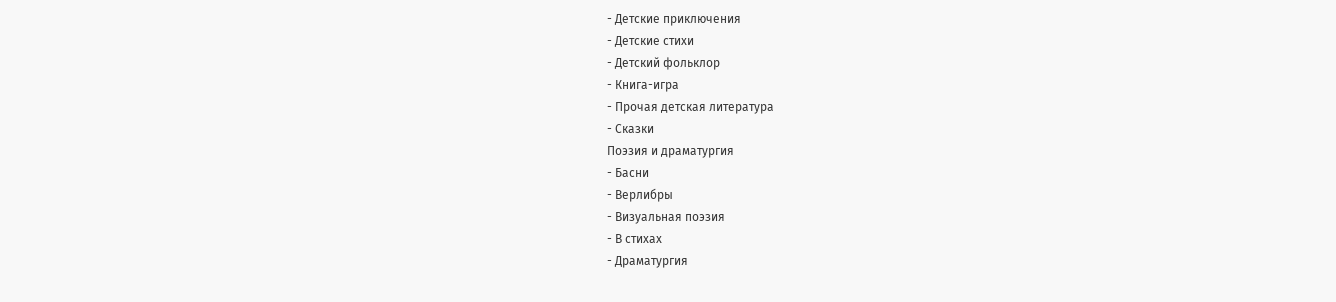- Детские приключения
- Детские стихи
- Детский фольклор
- Книга-игра
- Прочая детская литература
- Сказки
Поэзия и драматургия
- Басни
- Верлибры
- Визуальная поэзия
- В стихах
- Драматургия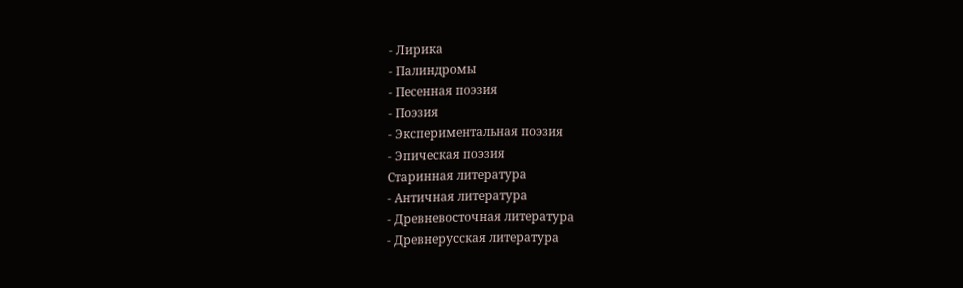- Лирика
- Палиндромы
- Песенная поэзия
- Поэзия
- Экспериментальная поэзия
- Эпическая поэзия
Старинная литература
- Античная литература
- Древневосточная литература
- Древнерусская литература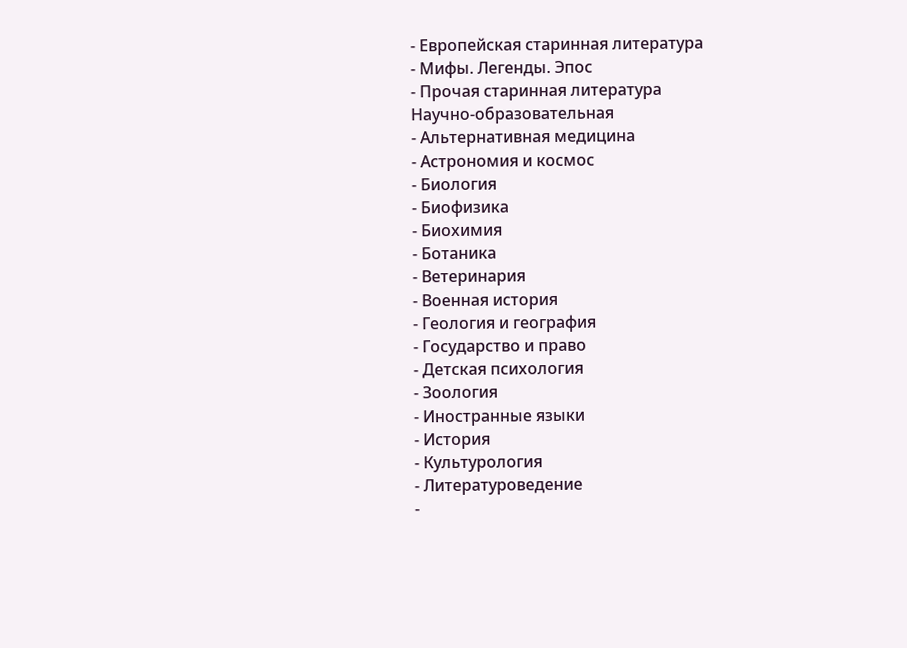- Европейская старинная литература
- Мифы. Легенды. Эпос
- Прочая старинная литература
Научно-образовательная
- Альтернативная медицина
- Астрономия и космос
- Биология
- Биофизика
- Биохимия
- Ботаника
- Ветеринария
- Военная история
- Геология и география
- Государство и право
- Детская психология
- Зоология
- Иностранные языки
- История
- Культурология
- Литературоведение
-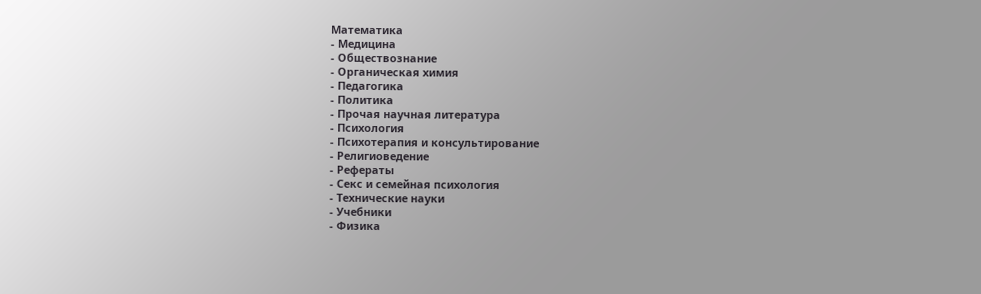Математика
- Медицина
- Обществознание
- Органическая химия
- Педагогика
- Политика
- Прочая научная литература
- Психология
- Психотерапия и консультирование
- Религиоведение
- Рефераты
- Секс и семейная психология
- Технические науки
- Учебники
- Физика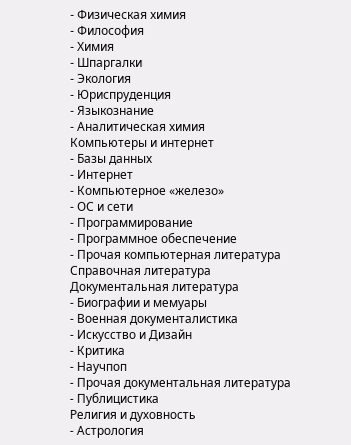- Физическая химия
- Философия
- Химия
- Шпаргалки
- Экология
- Юриспруденция
- Языкознание
- Аналитическая химия
Компьютеры и интернет
- Базы данных
- Интернет
- Компьютерное «железо»
- ОС и сети
- Программирование
- Программное обеспечение
- Прочая компьютерная литература
Справочная литература
Документальная литература
- Биографии и мемуары
- Военная документалистика
- Искусство и Дизайн
- Критика
- Научпоп
- Прочая документальная литература
- Публицистика
Религия и духовность
- Астрология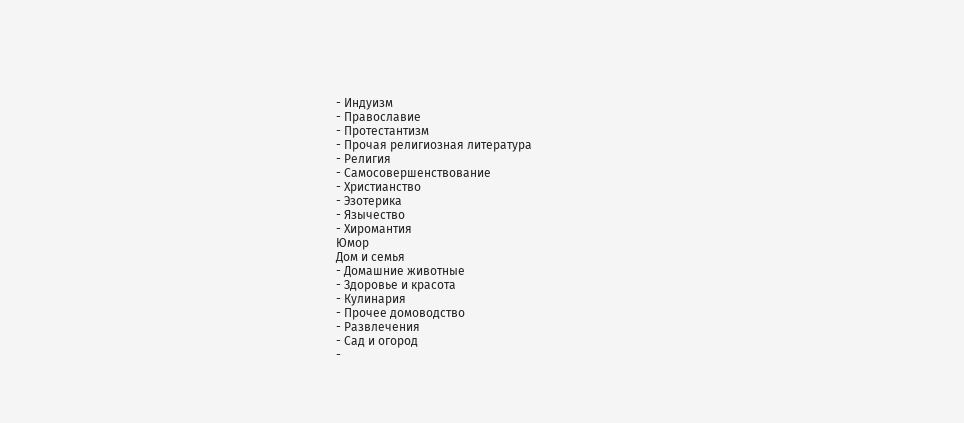- Индуизм
- Православие
- Протестантизм
- Прочая религиозная литература
- Религия
- Самосовершенствование
- Христианство
- Эзотерика
- Язычество
- Хиромантия
Юмор
Дом и семья
- Домашние животные
- Здоровье и красота
- Кулинария
- Прочее домоводство
- Развлечения
- Сад и огород
-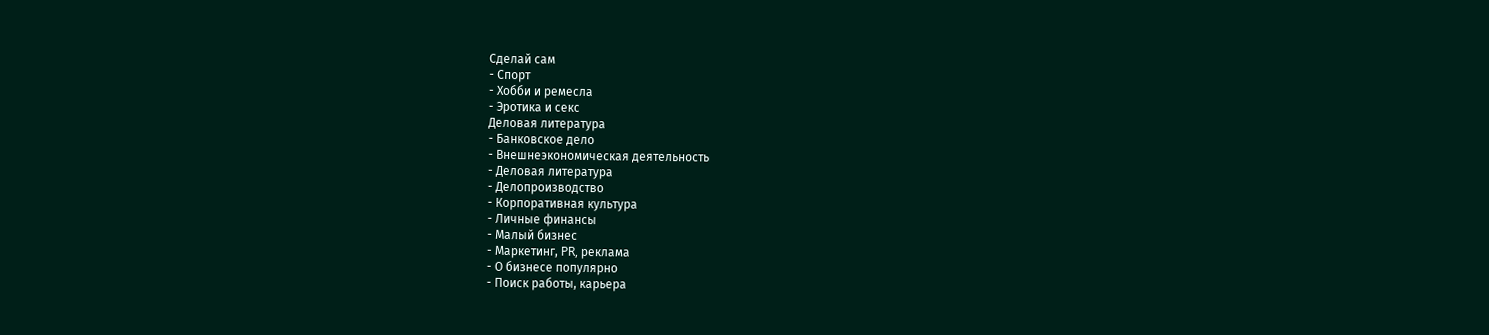Сделай сам
- Спорт
- Хобби и ремесла
- Эротика и секс
Деловая литература
- Банковское дело
- Внешнеэкономическая деятельность
- Деловая литература
- Делопроизводство
- Корпоративная культура
- Личные финансы
- Малый бизнес
- Маркетинг, PR, реклама
- О бизнесе популярно
- Поиск работы, карьера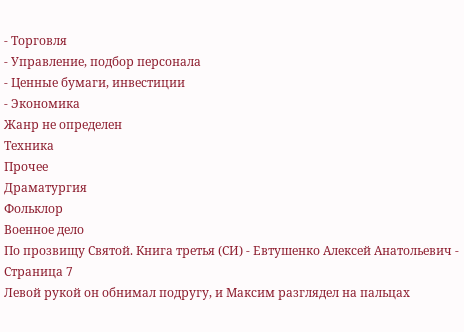- Торговля
- Управление, подбор персонала
- Ценные бумаги, инвестиции
- Экономика
Жанр не определен
Техника
Прочее
Драматургия
Фольклор
Военное дело
По прозвищу Святой. Книга третья (СИ) - Евтушенко Алексей Анатольевич - Страница 7
Левой рукой он обнимал подругу, и Максим разглядел на пальцах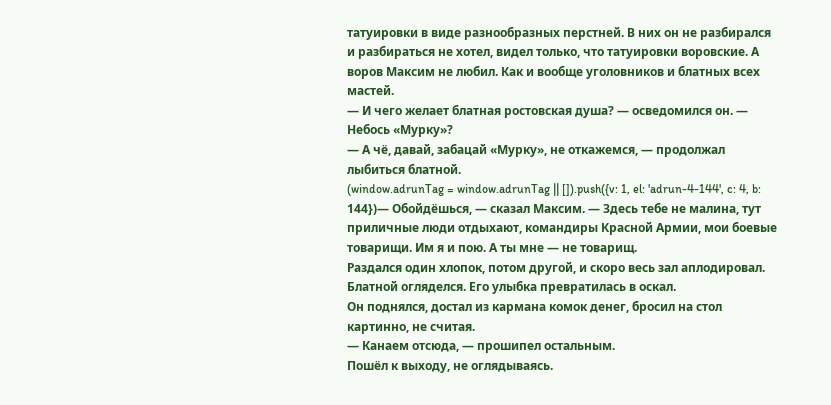татуировки в виде разнообразных перстней. В них он не разбирался и разбираться не хотел, видел только, что татуировки воровские. А воров Максим не любил. Как и вообще уголовников и блатных всех мастей.
— И чего желает блатная ростовская душа? — осведомился он. — Небось «Мурку»?
— А чё, давай, забацай «Мурку», не откажемся, — продолжал лыбиться блатной.
(window.adrunTag = window.adrunTag || []).push({v: 1, el: 'adrun-4-144', c: 4, b: 144})— Обойдёшься, — сказал Максим. — Здесь тебе не малина, тут приличные люди отдыхают, командиры Красной Армии, мои боевые товарищи. Им я и пою. А ты мне — не товарищ.
Раздался один хлопок, потом другой, и скоро весь зал аплодировал.
Блатной огляделся. Его улыбка превратилась в оскал.
Он поднялся, достал из кармана комок денег, бросил на стол картинно, не считая.
— Канаем отсюда, — прошипел остальным.
Пошёл к выходу, не оглядываясь.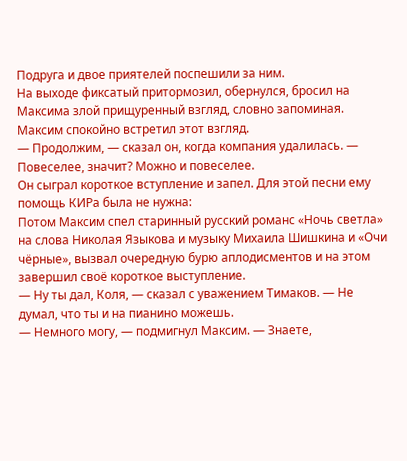Подруга и двое приятелей поспешили за ним.
На выходе фиксатый притормозил, обернулся, бросил на Максима злой прищуренный взгляд, словно запоминая.
Максим спокойно встретил этот взгляд.
— Продолжим, — сказал он, когда компания удалилась. — Повеселее, значит? Можно и повеселее.
Он сыграл короткое вступление и запел. Для этой песни ему помощь КИРа была не нужна:
Потом Максим спел старинный русский романс «Ночь светла» на слова Николая Языкова и музыку Михаила Шишкина и «Очи чёрные», вызвал очередную бурю аплодисментов и на этом завершил своё короткое выступление.
— Ну ты дал, Коля, — сказал с уважением Тимаков. — Не думал, что ты и на пианино можешь.
— Немного могу, — подмигнул Максим. — Знаете,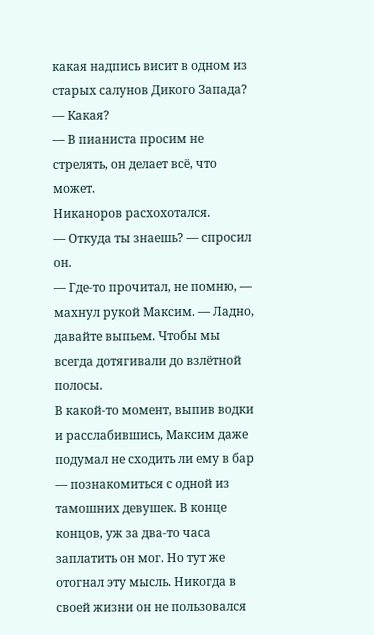какая надпись висит в одном из старых салунов Дикого Запада?
— Какая?
— В пианиста просим не стрелять, он делает всё, что может.
Никаноров расхохотался.
— Откуда ты знаешь? — спросил он.
— Где-то прочитал, не помню, — махнул рукой Максим. — Ладно, давайте выпьем. Чтобы мы всегда дотягивали до взлётной полосы.
В какой-то момент, выпив водки и расслабившись, Максим даже подумал не сходить ли ему в бар — познакомиться с одной из тамошних девушек. В конце концов, уж за два-то часа заплатить он мог. Но тут же отогнал эту мысль. Никогда в своей жизни он не пользовался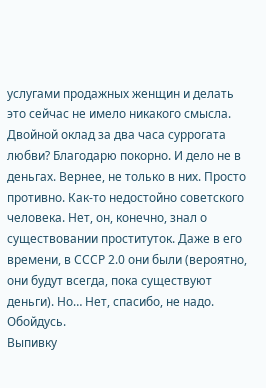услугами продажных женщин и делать это сейчас не имело никакого смысла. Двойной оклад за два часа суррогата любви? Благодарю покорно. И дело не в деньгах. Вернее, не только в них. Просто противно. Как-то недостойно советского человека. Нет, он, конечно, знал о существовании проституток. Даже в его времени, в СССР 2.0 они были (вероятно, они будут всегда, пока существуют деньги). Но… Нет, спасибо, не надо. Обойдусь.
Выпивку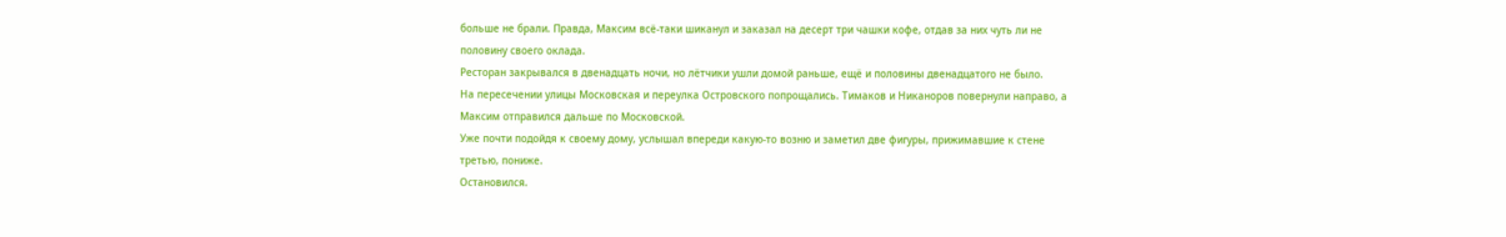больше не брали. Правда, Максим всё-таки шиканул и заказал на десерт три чашки кофе, отдав за них чуть ли не половину своего оклада.
Ресторан закрывался в двенадцать ночи, но лётчики ушли домой раньше, ещё и половины двенадцатого не было.
На пересечении улицы Московская и переулка Островского попрощались. Тимаков и Никаноров повернули направо, а Максим отправился дальше по Московской.
Уже почти подойдя к своему дому, услышал впереди какую-то возню и заметил две фигуры, прижимавшие к стене третью, пониже.
Остановился.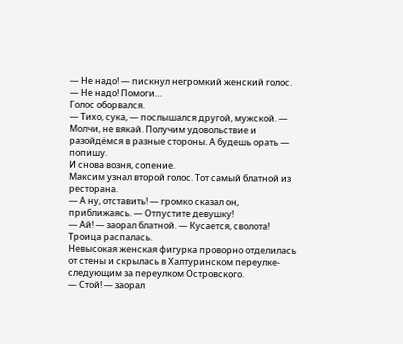— Не надо! — пискнул негромкий женский голос. — Не надо! Помоги…
Голос оборвался.
— Тихо, сука, — послышался другой, мужской. — Молчи, не вякай. Получим удовольствие и разойдёмся в разные стороны. А будешь орать — попишу.
И снова возня, сопение.
Максим узнал второй голос. Тот самый блатной из ресторана.
— А ну, отставить! — громко сказал он, приближаясь. — Отпустите девушку!
— Ай! — заорал блатной. — Кусается, сволота!
Троица распалась.
Невысокая женская фигурка проворно отделилась от стены и скрылась в Халтуринском переулке- следующим за переулком Островского.
— Стой! — заорал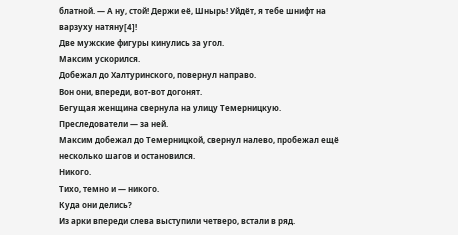блатной. — А ну, стой! Держи её, Шнырь! Уйдёт, я тебе шнифт на варзуху натяну[4]!
Две мужские фигуры кинулись за угол.
Максим ускорился.
Добежал до Халтуринского, повернул направо.
Вон они, впереди, вот-вот догонят.
Бегущая женщина свернула на улицу Темерницкую.
Преследователи — за ней.
Максим добежал до Темерницкой, свернул налево, пробежал ещё несколько шагов и остановился.
Никого.
Тихо, темно и — никого.
Куда они делись?
Из арки впереди слева выступили четверо, встали в ряд.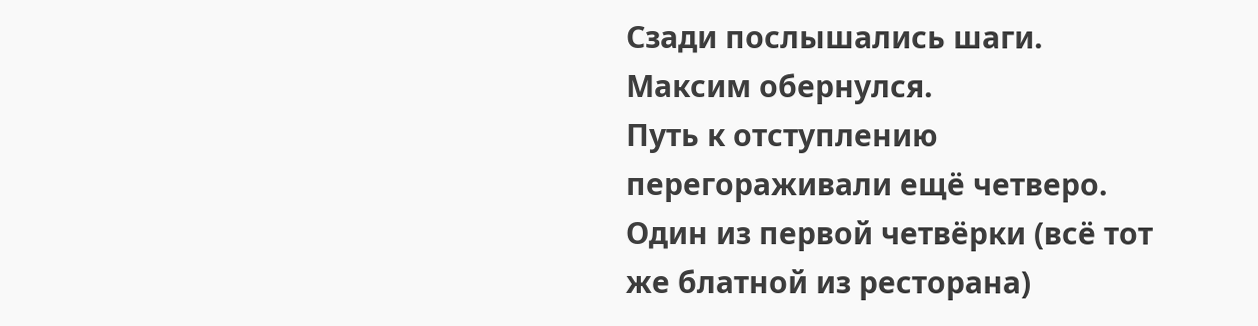Сзади послышались шаги.
Максим обернулся.
Путь к отступлению перегораживали ещё четверо.
Один из первой четвёрки (всё тот же блатной из ресторана)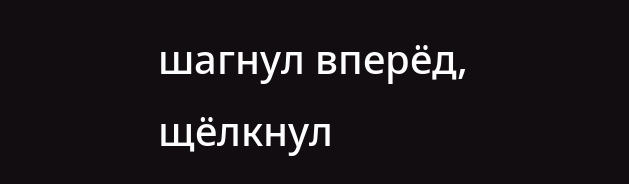шагнул вперёд, щёлкнул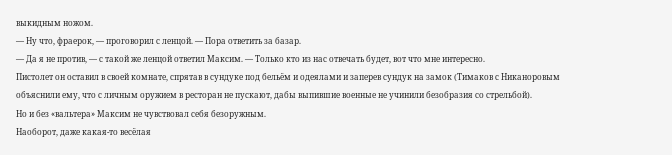выкидным ножом.
— Ну что, фраерок, — проговорил с ленцой. — Пора ответить за базар.
— Да я не против, — с такой же ленцой ответил Максим. — Только кто из нас отвечать будет, вот что мне интересно.
Пистолет он оставил в своей комнате, спрятав в сундуке под бельём и одеялами и заперев сундук на замок (Тимаков с Никаноровым объяснили ему, что с личным оружием в ресторан не пускают, дабы выпившие военные не учинили безобразия со стрельбой).
Но и без «вальтера» Максим не чувствовал себя безоружным.
Наоборот, даже какая-то весёлая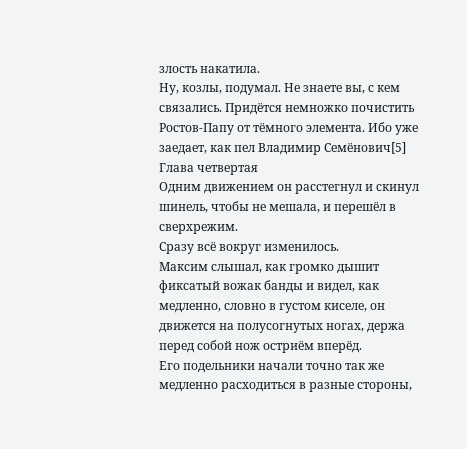злость накатила.
Ну, козлы, подумал. Не знаете вы, с кем связались. Придётся немножко почистить Ростов-Папу от тёмного элемента. Ибо уже заедает, как пел Владимир Семёнович[5]
Глава четвертая
Одним движением он расстегнул и скинул шинель, чтобы не мешала, и перешёл в сверхрежим.
Сразу всё вокруг изменилось.
Максим слышал, как громко дышит фиксатый вожак банды и видел, как медленно, словно в густом киселе, он движется на полусогнутых ногах, держа перед собой нож остриём вперёд.
Его подельники начали точно так же медленно расходиться в разные стороны,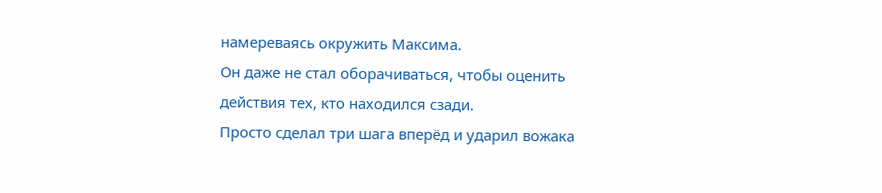намереваясь окружить Максима.
Он даже не стал оборачиваться, чтобы оценить действия тех, кто находился сзади.
Просто сделал три шага вперёд и ударил вожака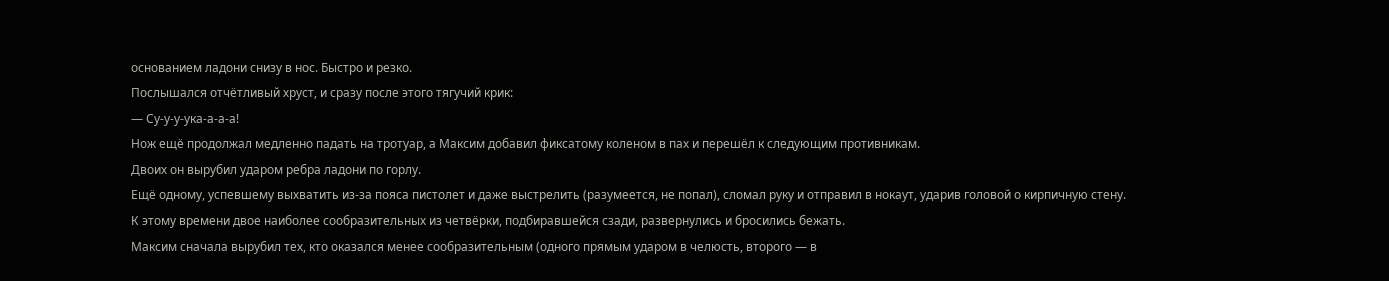основанием ладони снизу в нос. Быстро и резко.
Послышался отчётливый хруст, и сразу после этого тягучий крик:
— Су-у-у-ука-а-а-а!
Нож ещё продолжал медленно падать на тротуар, а Максим добавил фиксатому коленом в пах и перешёл к следующим противникам.
Двоих он вырубил ударом ребра ладони по горлу.
Ещё одному, успевшему выхватить из-за пояса пистолет и даже выстрелить (разумеется, не попал), сломал руку и отправил в нокаут, ударив головой о кирпичную стену.
К этому времени двое наиболее сообразительных из четвёрки, подбиравшейся сзади, развернулись и бросились бежать.
Максим сначала вырубил тех, кто оказался менее сообразительным (одного прямым ударом в челюсть, второго — в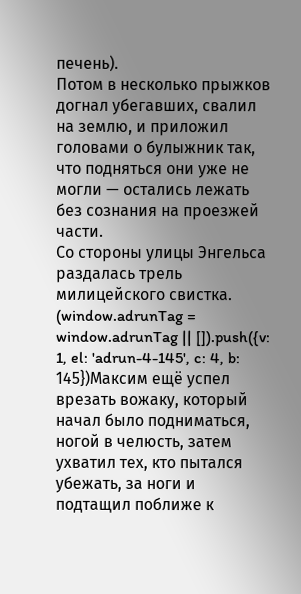печень).
Потом в несколько прыжков догнал убегавших, свалил на землю, и приложил головами о булыжник так, что подняться они уже не могли — остались лежать без сознания на проезжей части.
Со стороны улицы Энгельса раздалась трель милицейского свистка.
(window.adrunTag = window.adrunTag || []).push({v: 1, el: 'adrun-4-145', c: 4, b: 145})Максим ещё успел врезать вожаку, который начал было подниматься, ногой в челюсть, затем ухватил тех, кто пытался убежать, за ноги и подтащил поближе к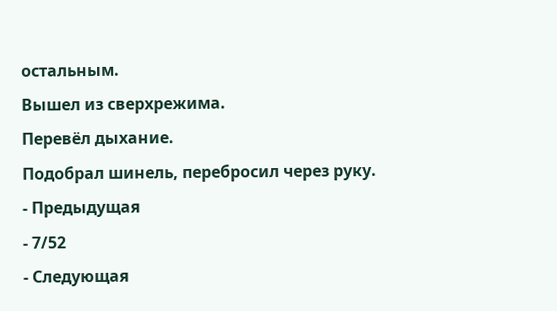остальным.
Вышел из сверхрежима.
Перевёл дыхание.
Подобрал шинель, перебросил через руку.
- Предыдущая
- 7/52
- Следующая